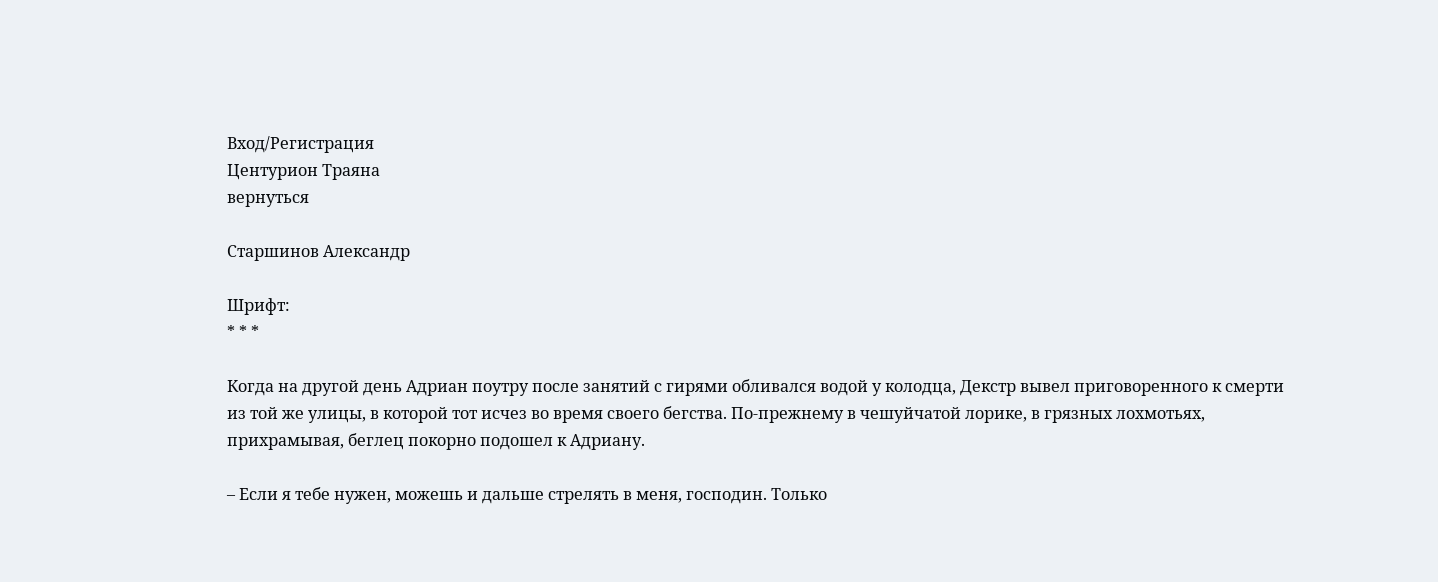Вход/Регистрация
Центурион Траяна
вернуться

Старшинов Александр

Шрифт:
* * *

Когда на другой день Адриан поутру после занятий с гирями обливался водой у колодца, Декстр вывел приговоренного к смерти из той же улицы, в которой тот исчез во время своего бегства. По-прежнему в чешуйчатой лорике, в грязных лохмотьях, прихрамывая, беглец покорно подошел к Адриану.

– Если я тебе нужен, можешь и дальше стрелять в меня, господин. Только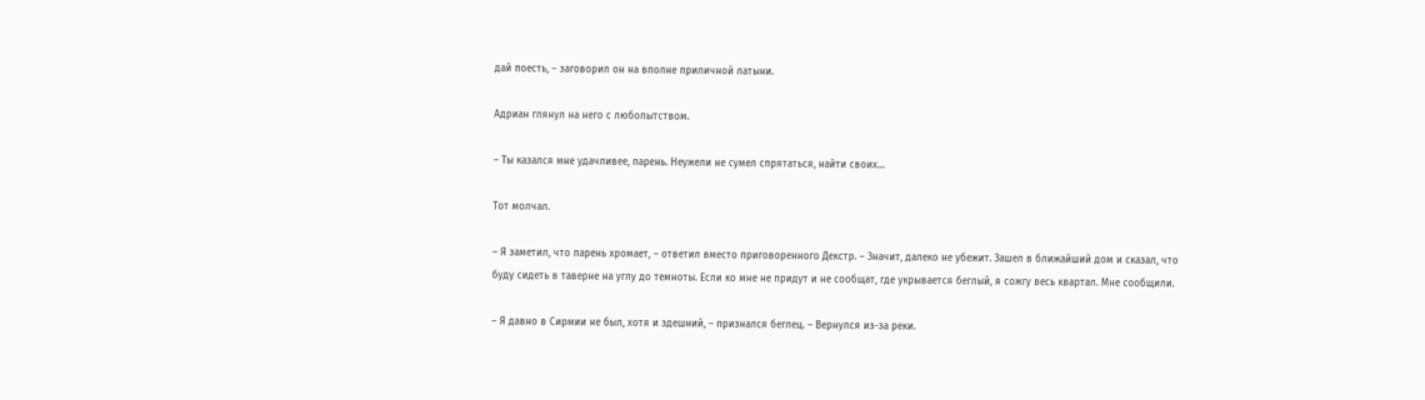дай поесть, – заговорил он на вполне приличной латыни.

Адриан глянул на него с любопытством.

– Ты казался мне удачливее, парень. Неужели не сумел спрятаться, найти своих…

Тот молчал.

– Я заметил, что парень хромает, – ответил вместо приговоренного Декстр. – Значит, далеко не убежит. Зашел в ближайший дом и сказал, что буду сидеть в таверне на углу до темноты. Если ко мне не придут и не сообщат, где укрывается беглый, я сожгу весь квартал. Мне сообщили.

– Я давно в Сирмии не был, хотя и здешний, – признался беглец. – Вернулся из-за реки.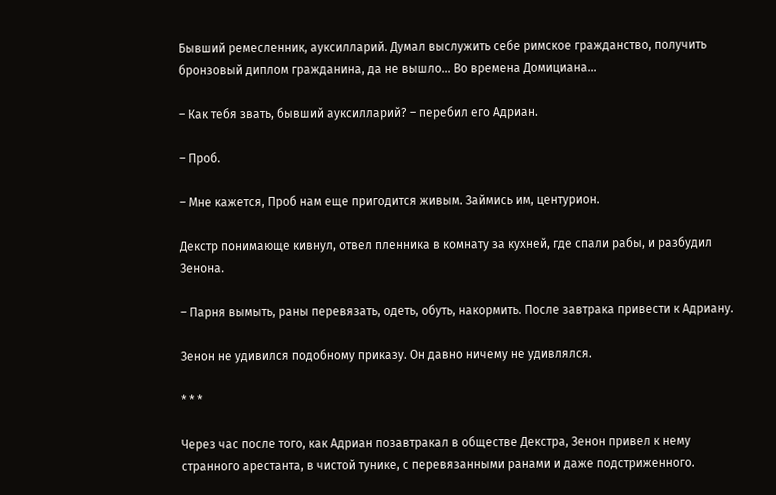Бывший ремесленник, ауксилларий. Думал выслужить себе римское гражданство, получить бронзовый диплом гражданина, да не вышло… Во времена Домициана…

– Как тебя звать, бывший ауксилларий? – перебил его Адриан.

– Проб.

– Мне кажется, Проб нам еще пригодится живым. Займись им, центурион.

Декстр понимающе кивнул, отвел пленника в комнату за кухней, где спали рабы, и разбудил Зенона.

– Парня вымыть, раны перевязать, одеть, обуть, накормить. После завтрака привести к Адриану.

Зенон не удивился подобному приказу. Он давно ничему не удивлялся.

* * *

Через час после того, как Адриан позавтракал в обществе Декстра, Зенон привел к нему странного арестанта, в чистой тунике, с перевязанными ранами и даже подстриженного.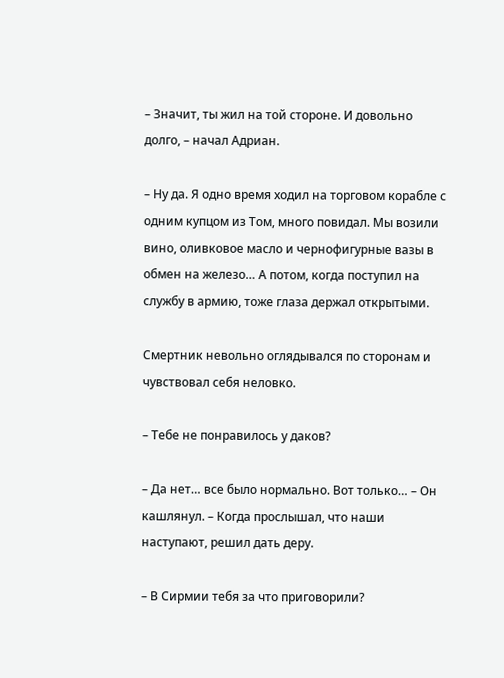– Значит, ты жил на той стороне. И довольно долго, – начал Адриан.

– Ну да. Я одно время ходил на торговом корабле с одним купцом из Том, много повидал. Мы возили вино, оливковое масло и чернофигурные вазы в обмен на железо… А потом, когда поступил на службу в армию, тоже глаза держал открытыми.

Смертник невольно оглядывался по сторонам и чувствовал себя неловко.

– Тебе не понравилось у даков?

– Да нет… все было нормально. Вот только… – Он кашлянул. – Когда прослышал, что наши наступают, решил дать деру.

– В Сирмии тебя за что приговорили?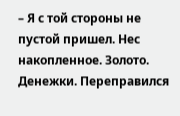– Я с той стороны не пустой пришел. Нес накопленное. Золото. Денежки. Переправился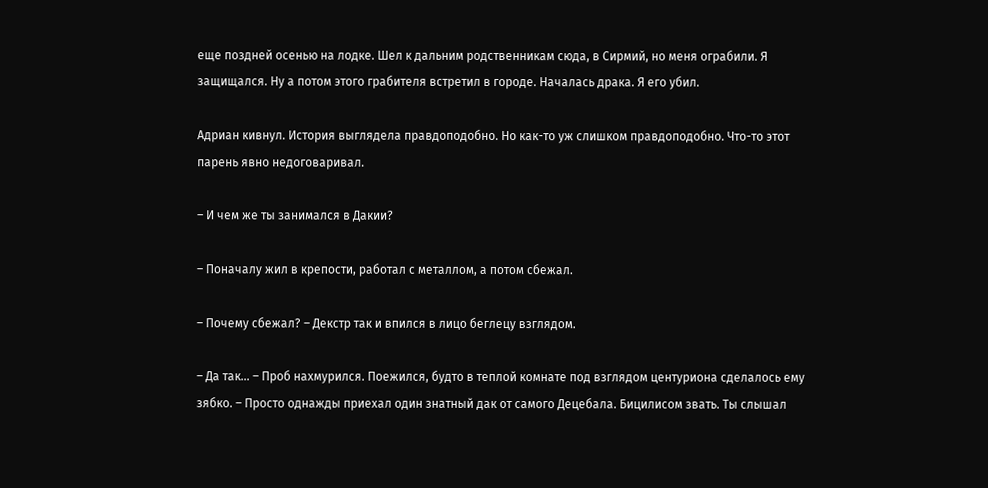еще поздней осенью на лодке. Шел к дальним родственникам сюда, в Сирмий, но меня ограбили. Я защищался. Ну а потом этого грабителя встретил в городе. Началась драка. Я его убил.

Адриан кивнул. История выглядела правдоподобно. Но как-то уж слишком правдоподобно. Что-то этот парень явно недоговаривал.

– И чем же ты занимался в Дакии?

– Поначалу жил в крепости, работал с металлом, а потом сбежал.

– Почему сбежал? – Декстр так и впился в лицо беглецу взглядом.

– Да так… – Проб нахмурился. Поежился, будто в теплой комнате под взглядом центуриона сделалось ему зябко. – Просто однажды приехал один знатный дак от самого Децебала. Бицилисом звать. Ты слышал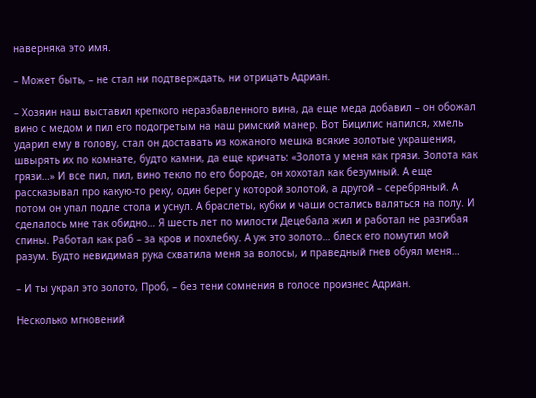наверняка это имя.

– Может быть, – не стал ни подтверждать, ни отрицать Адриан.

– Хозяин наш выставил крепкого неразбавленного вина, да еще меда добавил – он обожал вино с медом и пил его подогретым на наш римский манер. Вот Бицилис напился, хмель ударил ему в голову, стал он доставать из кожаного мешка всякие золотые украшения, швырять их по комнате, будто камни, да еще кричать: «Золота у меня как грязи. Золота как грязи…» И все пил, пил, вино текло по его бороде, он хохотал как безумный. А еще рассказывал про какую-то реку, один берег у которой золотой, а другой – серебряный. А потом он упал подле стола и уснул. А браслеты, кубки и чаши остались валяться на полу. И сделалось мне так обидно… Я шесть лет по милости Децебала жил и работал не разгибая спины. Работал как раб – за кров и похлебку. А уж это золото… блеск его помутил мой разум. Будто невидимая рука схватила меня за волосы, и праведный гнев обуял меня…

– И ты украл это золото, Проб, – без тени сомнения в голосе произнес Адриан.

Несколько мгновений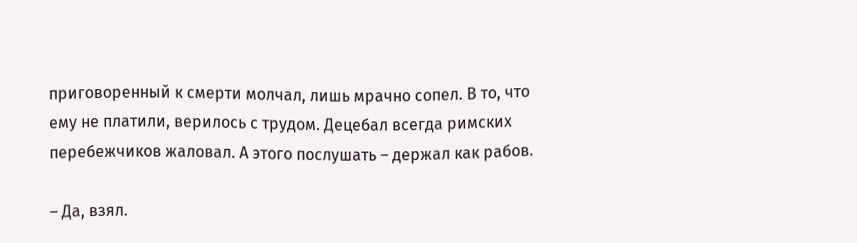приговоренный к смерти молчал, лишь мрачно сопел. В то, что ему не платили, верилось с трудом. Децебал всегда римских перебежчиков жаловал. А этого послушать – держал как рабов.

– Да, взял.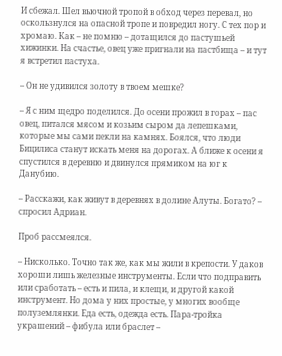И сбежал. Шел вьючной тропой в обход через перевал, но оскользнулся на опасной тропе и повредил ногу. С тех пор и хромаю. Как – не помню – дотащился до пастушьей хижинки. На счастье, овец уже пригнали на пастбища – и тут я встретил пастуха.

– Он не удивился золоту в твоем мешке?

– Я с ним щедро поделился. До осени прожил в горах – пас овец, питался мясом и козьим сыром да лепешками, которые мы сами пекли на камнях. Боялся, что люди Бицилиса станут искать меня на дорогах. А ближе к осени я спустился в деревню и двинулся прямиком на юг к Данубию.

– Расскажи, как живут в деревнях в долине Алуты. Богато? – спросил Адриан.

Проб рассмеялся.

– Нисколько. Точно так же, как мы жили в крепости. У даков хороши лишь железные инструменты. Если что подправить или сработать – есть и пила, и клещи, и другой какой инструмент. Но дома у них простые, у многих вообще полуземлянки. Еда есть, одежда есть. Пара-тройка украшений – фибула или браслет –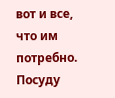вот и все, что им потребно. Посуду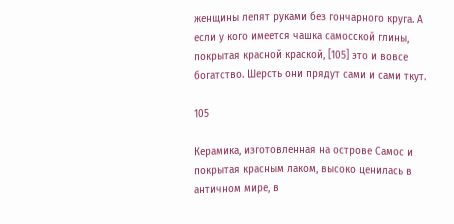женщины лепят руками без гончарного круга. А если у кого имеется чашка самосской глины, покрытая красной краской, [105] это и вовсе богатство. Шерсть они прядут сами и сами ткут.

105

Керамика, изготовленная на острове Самос и покрытая красным лаком, высоко ценилась в античном мире, в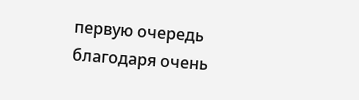первую очередь благодаря очень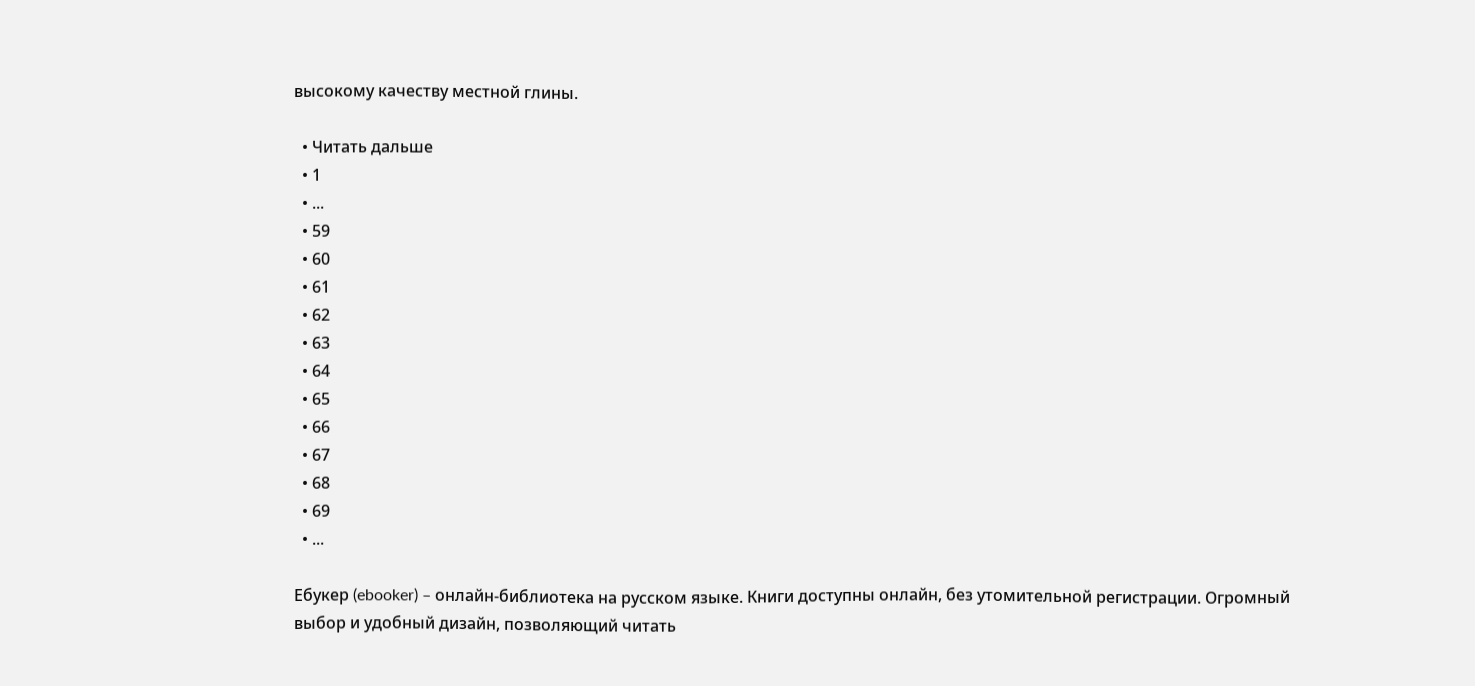высокому качеству местной глины.

  • Читать дальше
  • 1
  • ...
  • 59
  • 60
  • 61
  • 62
  • 63
  • 64
  • 65
  • 66
  • 67
  • 68
  • 69
  • ...

Ебукер (ebooker) – онлайн-библиотека на русском языке. Книги доступны онлайн, без утомительной регистрации. Огромный выбор и удобный дизайн, позволяющий читать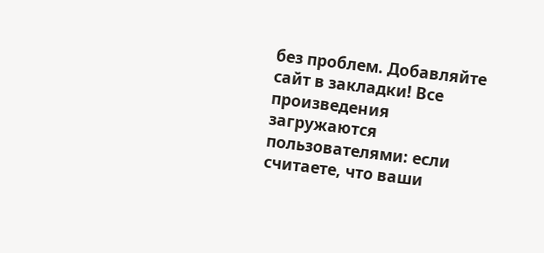без проблем. Добавляйте сайт в закладки! Все произведения загружаются пользователями: если считаете, что ваши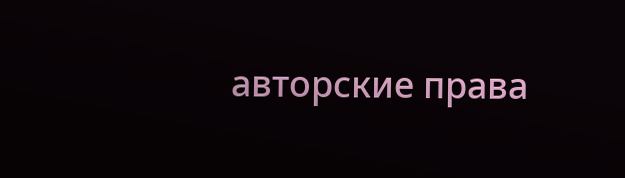авторские права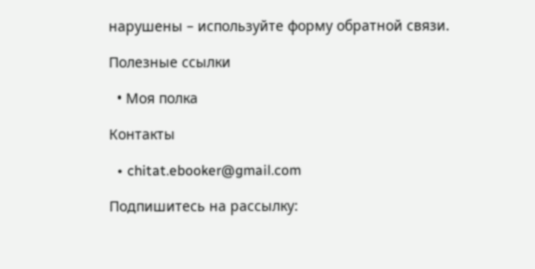нарушены – используйте форму обратной связи.

Полезные ссылки

  • Моя полка

Контакты

  • chitat.ebooker@gmail.com

Подпишитесь на рассылку: